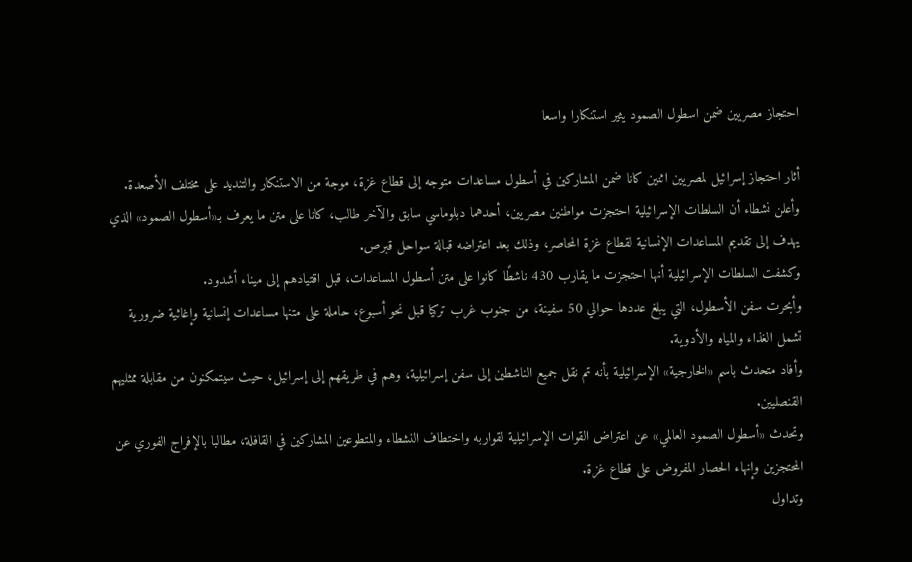احتجاز مصريين ضمن اسطول الصمود يثير استنكارا واسعا

أثار احتجاز إسرائيل لمصريين اثنين كانا ضمن المشاركين في أسطول مساعدات متوجه إلى قطاع غزة، موجة من الاستنكار والتنديد على مختلف الأصعدة.
وأعلن نشطاء أن السلطات الإسرائيلية احتجزت مواطنين مصريين، أحدهما دبلوماسي سابق والآخر طالب، كانا على متن ما يعرف بـ«أسطول الصمود» الذي يهدف إلى تقديم المساعدات الإنسانية لقطاع غزة المحاصر، وذلك بعد اعتراضه قبالة سواحل قبرص.
وكشفت السلطات الإسرائيلية أنها احتجزت ما يقارب 430 ناشطًا كانوا على متن أسطول المساعدات، قبل اقتيادهم إلى ميناء أشدود.
وأبحرت سفن الأسطول، التي يبلغ عددها حوالي 50 سفينة، من جنوب غرب تركيا قبل نحو أسبوع، حاملة على متنها مساعدات إنسانية وإغاثية ضرورية تشمل الغذاء والمياه والأدوية.
وأفاد متحدث باسم «الخارجية» الإسرائيلية بأنه تم نقل جميع الناشطين إلى سفن إسرائيلية، وهم في طريقهم إلى إسرائيل، حيث سيتمكنون من مقابلة ممثليهم القنصليين.
وتحدث «أسطول الصمود العالمي» عن اعتراض القوات الإسرائيلية لقواربه واختطاف النشطاء والمتطوعين المشاركين في القافلة، مطالبا بالإفراج الفوري عن المحتجزين وإنهاء الحصار المفروض على قطاع غزة.
وتداول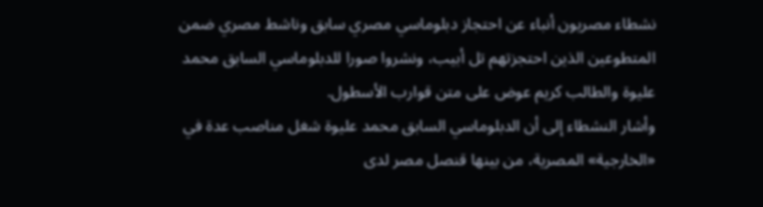نشطاء مصريون أنباء عن احتجاز دبلوماسي مصري سابق وناشط مصري ضمن المتطوعين الذين احتجزتهم تل أبيب، ونشروا صورا للدبلوماسي السابق محمد عليوة والطالب كريم عوض على متن قوارب الأسطول.
وأشار النشطاء إلى أن الدبلوماسي السابق محمد عليوة شغل مناصب عدة في «الخارجية» المصرية، من بينها قنصل مصر لدى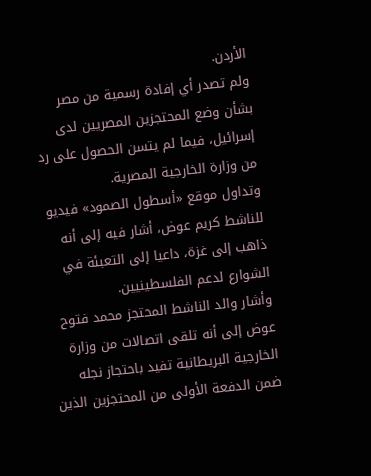الأردن.
ولم تصدر أي إفادة رسمية من مصر بشأن وضع المحتجزين المصريين لدى إسرائيل، فيما لم يتسن الحصول على رد من وزارة الخارجية المصرية.
وتداول موقع «أسطول الصمود» فيديو للناشط كريم عوض، أشار فيه إلى أنه ذاهب إلى غزة، داعيا إلى التعبئة في الشوارع لدعم الفلسطينيين.
وأشار والد الناشط المحتجز محمد فتوح عوض إلى أنه تلقى اتصالات من وزارة الخارجية البريطانية تفيد باحتجاز نجله ضمن الدفعة الأولى من المحتجزين الذين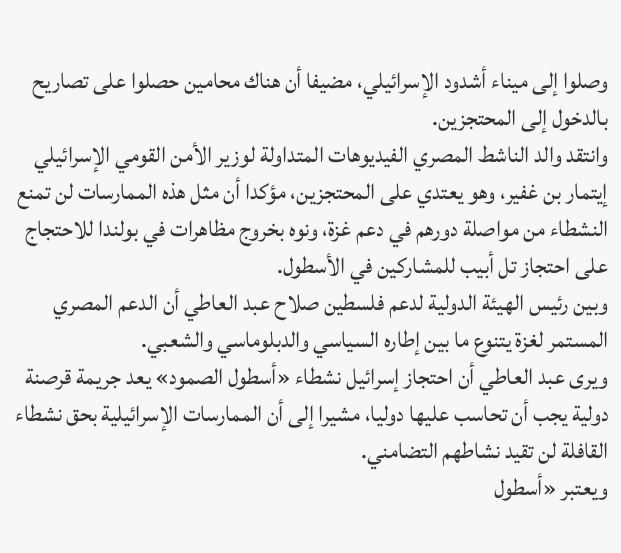وصلوا إلى ميناء أشدود الإسرائيلي، مضيفا أن هناك محامين حصلوا على تصاريح بالدخول إلى المحتجزين.
وانتقد والد الناشط المصري الفيديوهات المتداولة لوزير الأمن القومي الإسرائيلي إيتمار بن غفير، وهو يعتدي على المحتجزين، مؤكدا أن مثل هذه الممارسات لن تمنع النشطاء من مواصلة دورهم في دعم غزة، ونوه بخروج مظاهرات في بولندا للاحتجاج على احتجاز تل أبيب للمشاركين في الأسطول.
وبين رئيس الهيئة الدولية لدعم فلسطين صلاح عبد العاطي أن الدعم المصري المستمر لغزة يتنوع ما بين إطاره السياسي والدبلوماسي والشعبي.
ويرى عبد العاطي أن احتجاز إسرائيل نشطاء «أسطول الصمود» يعد جريمة قرصنة دولية يجب أن تحاسب عليها دوليا، مشيرا إلى أن الممارسات الإسرائيلية بحق نشطاء القافلة لن تقيد نشاطهم التضامني.
ويعتبر «أسطول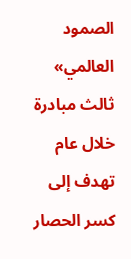الصمود العالمي» ثالث مبادرة خلال عام تهدف إلى كسر الحصار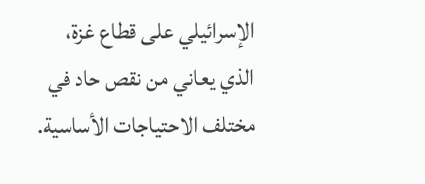الإسرائيلي على قطاع غزة، الذي يعاني من نقص حاد في مختلف الاحتياجات الأساسية.